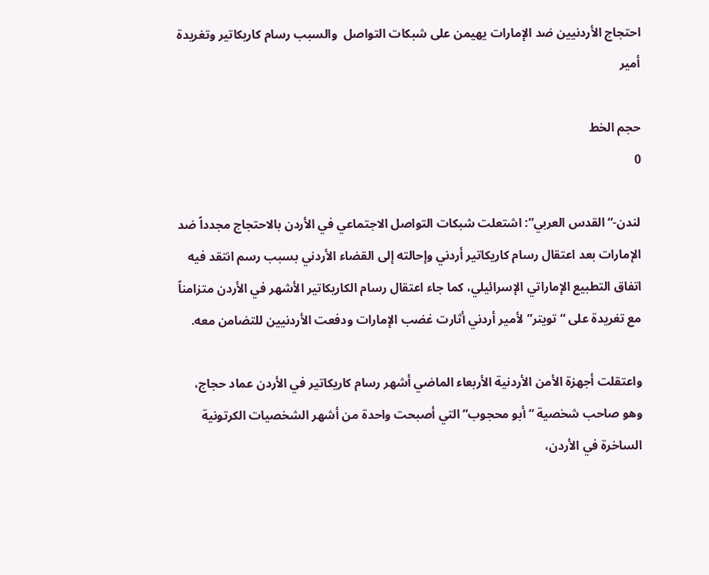احتجاج الأردنيين ضد الإمارات يهيمن على شبكات التواصل  والسبب رسام كاريكاتير وتغريدة أمير

حجم الخط
0

لندن-“القدس العربي”: اشتعلت شبكات التواصل الاجتماعي في الأردن بالاحتجاج مجدداً ضد الإمارات بعد اعتقال رسام كاريكاتير أردني وإحالته إلى القضاء الأردني بسبب رسم انتقد فيه اتفاق التطبيع الإماراتي الإسرائيلي، كما جاء اعتقال رسام الكاريكاتير الأشهر في الأردن متزامناً مع تغريدة على “تويتر” لأمير أردني أثارت غضب الإمارات ودفعت الأردنيين للتضامن معه.

واعتقلت أجهزة الأمن الأردنية الأربعاء الماضي أشهر رسام كاريكاتير في الأردن عماد حجاج، وهو صاحب شخصية “أبو محجوب” التي أصبحت واحدة من أشهر الشخصيات الكرتونية الساخرة في الأردن،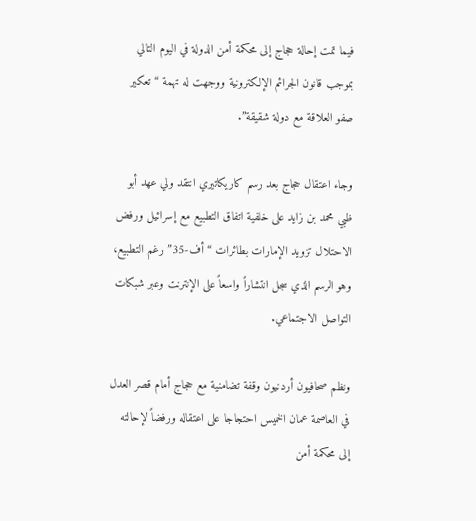فيما تمت إحالة حجاج إلى محكمة أمن الدولة في اليوم التالي بموجب قانون الجرائم الإلكترونية ووجهت له تهمة “تعكير صفو العلاقة مع دولة شقيقة”.

وجاء اعتقال حجاج بعد رسم كاريكاتيري انتقد ولي عهد أبو ظبي محمد بن زايد على خلفية اتفاق التطبيع مع إسرائيل ورفض الاحتلال تزويد الإمارات بطائرات “أف-35” رغم التطبيع، وهو الرسم الذي سجل انتشاراً واسعاً على الإنترنت وعبر شبكات التواصل الاجتماعي.

ونظم صحافيون أردنيون وقفة تضامنية مع حجاج أمام قصر العدل في العاصمة عمان الخميس احتجاجا على اعتقاله ورفضاً لإحالته إلى محكمة أمن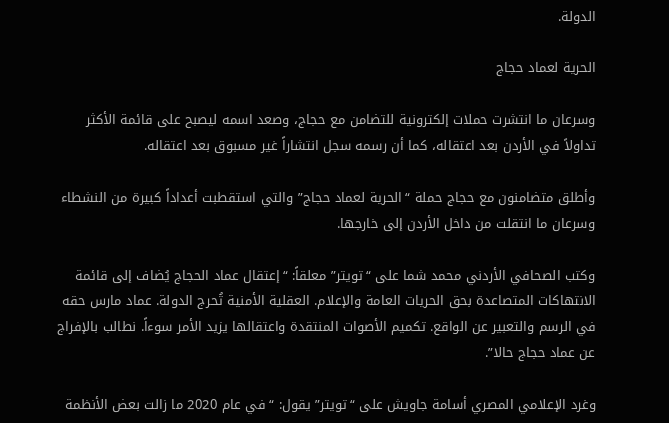الدولة.

الحرية لعماد حجاج

وسرعان ما انتشرت حملات إلكترونية للتضامن مع حجاج، وصعد اسمه ليصبح على قائمة الأكثر تداولاً في الأردن بعد اعتقاله، كما أن رسمه سجل انتشاراً غير مسبوق بعد اعتقاله.

وأطلق متضامنون مع حجاج حملة “الحرية لعماد حجاج” والتي استقطبت أعداداً كبيرة من النشطاء وسرعان ما انتقلت من داخل الأردن إلى خارجها.

وكتب الصحافي الأردني محمد شما على “تويتر” معلقاً: “إعتقال عماد الحجاج يُضاف إلى قائمة الانتهاكات المتصاعدة بحق الحريات العامة والإعلام. العقلية الأمنية تُحرج الدولة. عماد مارس حقه في الرسم والتعبير عن الواقع. تكميم الأصوات المنتقدة واعتقالها يزيد الأمر سوءاً. نطالب بالإفراج عن عماد حجاج حالا”.

وغرد الإعلامي المصري أسامة جاويش على “تويتر” يقول: “في عام 2020 ما زالت بعض الأنظمة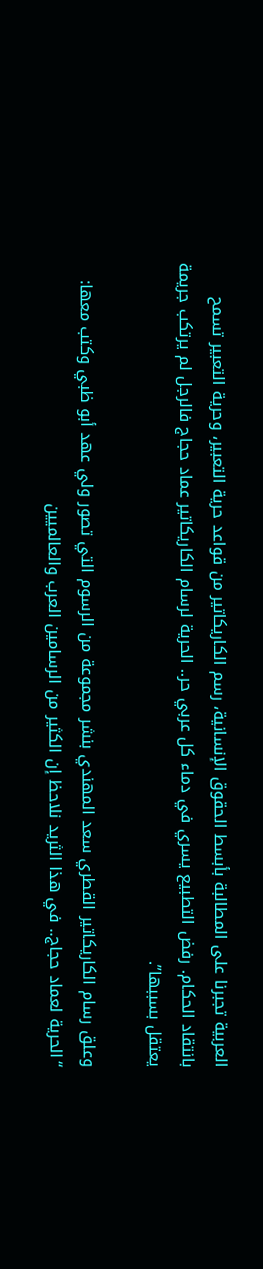العربية تجبرنا على المطالبة بأبسط الحقوق الإنسانية، رسم الكاريكاتير من قواعد حرية التعبير، وحرية التعبير تسمح بانتقاد الحكام. رفض التطبيع يسري في دماء كل عربي حر.. الحرية لرسام الكاريكاتير عماد حجاج فالرجل لم يرتكب جريمة يعتقل بسببها”.

وعلق رسام الكاريكاتير القطري سعد المهندي بنشر مجموعة من الرسوم التي تصور ولي عهد أبو ظبي وكتب معها: “الحرية لعماد حجاج.. في هذا الثريد نلاحظ إن الكثير من الرسامين العرب والعالميين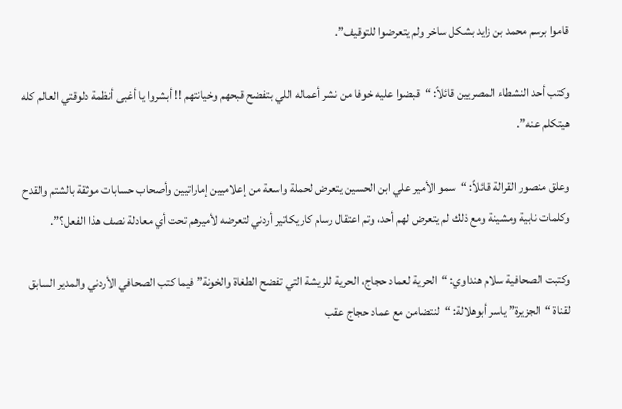قاموا برسم محمد بن زايد بشكل ساخر ولم يتعرضوا للتوقيف”.

وكتب أحد النشطاء المصريين قائلاً: “قبضوا عليه خوفا من نشر أعماله اللي بتفضح قبحهم وخيانتهم !! أبشروا يا أغبى أنظمة دلوقتي العالم كله هيتكلم عنه”.

وعلق منصور القرالة قائلاً: “سمو الأمير علي ابن الحسين يتعرض لحملة واسعة من إعلاميين إماراتيين وأصحاب حسابات موثقة بالشتم والقدح وكلمات نابية ومشينة ومع ذلك لم يتعرض لهم أحد، وتم اعتقال رسام كاريكاتير أردني لتعرضه لأميرهم تحت أي معادلة نصف هذا الفعل؟”.

وكتبت الصحافية سلام هنداوي: “الحرية لعماد حجاج، الحرية للريشة التي تفضح الطغاة والخونة” فيما كتب الصحافي الأردني والمدير السابق لقناة “الجزيرة” ياسر أبوهلالة: “لنتضامن مع عماد حجاج عقب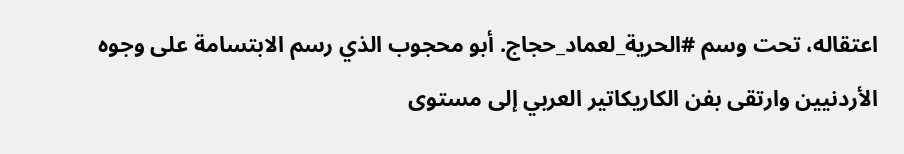اعتقاله، تحت وسم #الحرية_لعماد_حجاج. أبو محجوب الذي رسم الابتسامة على وجوه الأردنيين وارتقى بفن الكاريكاتير العربي إلى مستوى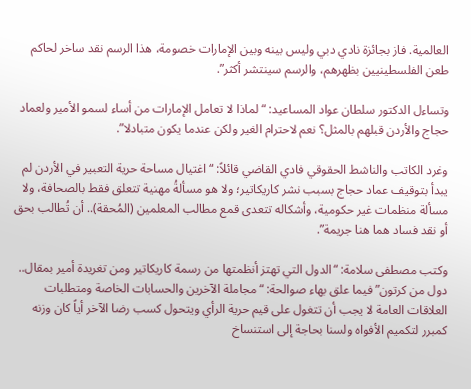العالمية. فاز بجائزة نادي دبي وليس بينه وبين الإمارات خصومة، هذا الرسم نقد ساخر لحاكم طعن الفلسطينيين بظهرهم، والرسم سينتشر أكثر”.

وتساءل الدكتور سلطان عواد المساعيد: “لماذا لا تعامل الإمارات من أساء لسمو الأمير ولعماد حجاج والأردن قبلهم بالمثل؟ نعم لاحترام الغير ولكن عندما يكون متبادلا”.

وغرد الكاتب والناشط الحقوقي فادي القاضي قائلاً: “اغتيال مساحة حرية التعبير في الأردن لم يبدأ بتوقيف عماد حجاج بسبب نشر كاريكاتير؛ ولا هو مسألةُ مهنية تتعلق فقط بالصحافة، ولا مسألة منظمات غير حكومية، وأشكاله تتعدى قمع مطالب المعلمين (المُحقة).. أن تُطالب بحق أو نقد فساد هما هنا جريمة”.

وكتب مصطفى سلامة: “الدول التي تهتز أنظمتها من رسمة كاريكاتير ومن تغريدة أمير بمقال.. دول من كرتون” فيما علق بهاء صوالحة: “مجاملة الآخرين والحسابات الخاصة ومتطلبات العلاقات العامة لا يجب أن تتغول على قيم حرية الرأي ويتحول كسب رضا الآخر أياً كان وزنه كمبرر لتكميم الأفواه ولسنا بحاجة إلى استنساخ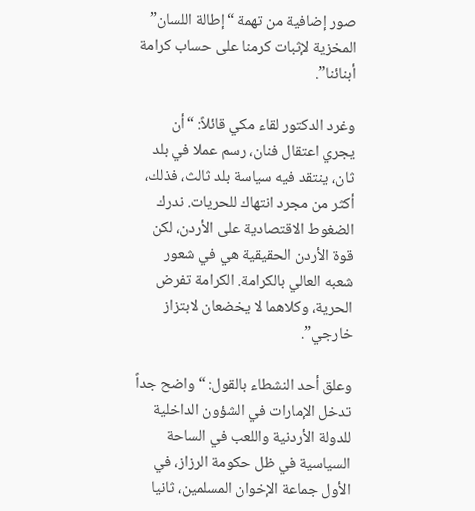صور إضافية من تهمة “إطالة اللسان” المخزية لإثبات كرمنا على حساب كرامة أبنائنا”.

وغرد الدكتور لقاء مكي قائلاً: “أن يجري اعتقال فنان، رسم عملا في بلد ثان، ينتقد فيه سياسة بلد ثالث، فذلك، أكثر من مجرد انتهاك للحريات. ندرك الضغوط الاقتصادية على الأردن، لكن قوة الأردن الحقيقية هي في شعور شعبه العالي بالكرامة. الكرامة تفرض الحرية، وكلاهما لا يخضعان لابتزاز خارجي”.

وعلق أحد النشطاء بالقول: “واضح جداً تدخل الإمارات في الشؤون الداخلية للدولة الأردنية واللعب في الساحة السياسية في ظل حكومة الرزاز، في الأول جماعة الإخوان المسلمين، ثانيا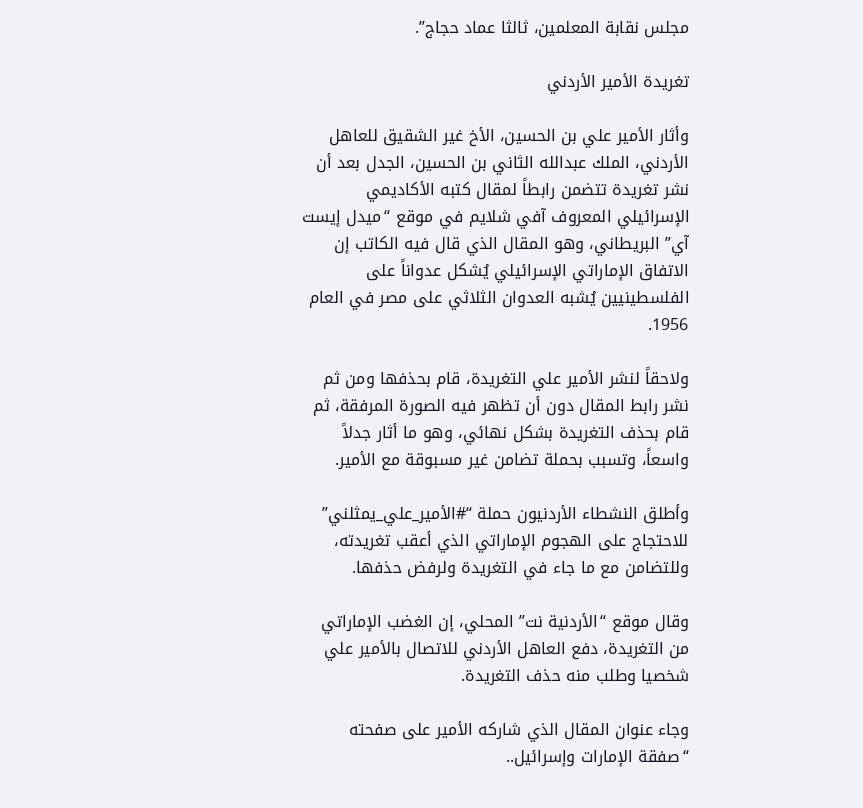مجلس نقابة المعلمين، ثالثا عماد حجاج”.

تغريدة الأمير الأردني

وأثار الأمير علي بن الحسين، الأخ غير الشقيق للعاهل الأردني، الملك عبدالله الثاني بن الحسين، الجدل بعد أن نشر تغريدة تتضمن رابطاً لمقال كتبه الأكاديمي الإسرائيلي المعروف آفي شلايم في موقع “ميدل إيست آي” البريطاني، وهو المقال الذي قال فيه الكاتب إن الاتفاق الإماراتي الإسرائيلي يُشكل عدواناً على الفلسطينيين يُشبه العدوان الثلاثي على مصر في العام 1956.

ولاحقاً لنشر الأمير علي التغريدة، قام بحذفها ومن ثم نشر رابط المقال دون أن تظهر فيه الصورة المرفقة، ثم قام بحذف التغريدة بشكل نهائي، وهو ما أثار جدلاً واسعاً، وتسبب بحملة تضامن غير مسبوقة مع الأمير.

وأطلق النشطاء الأردنيون حملة “#الأمير_علي_يمثلني” للاحتجاج على الهجوم الإماراتي الذي أعقب تغريدته، وللتضامن مع ما جاء في التغريدة ولرفض حذفها.

وقال موقع “الأردنية نت” المحلي، إن الغضب الإماراتي من التغريدة، دفع العاهل الأردني للاتصال بالأمير علي شخصيا وطلب منه حذف التغريدة.

وجاء عنوان المقال الذي شاركه الأمير على صفحته “صفقة الإمارات وإسرائيل..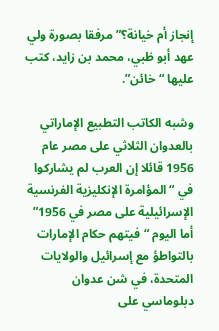إنجاز أم خيانة؟” مرفقا بصورة ولي عهد أبو ظبي، محمد بن زايد، كتب عليها “خائن”.

وشبه الكاتب التطبيع الإماراتي بالعدوان الثلاثي على مصر عام 1956 قائلا إن العرب لم يشاركوا في “المؤامرة الإنكليزية الفرنسية الإسرائيلية على مصر في 1956” أما اليوم “فيتهم حكام الإمارات بالتواطؤ مع إسرائيل والولايات المتحدة، في شن عدوان دبلوماسي على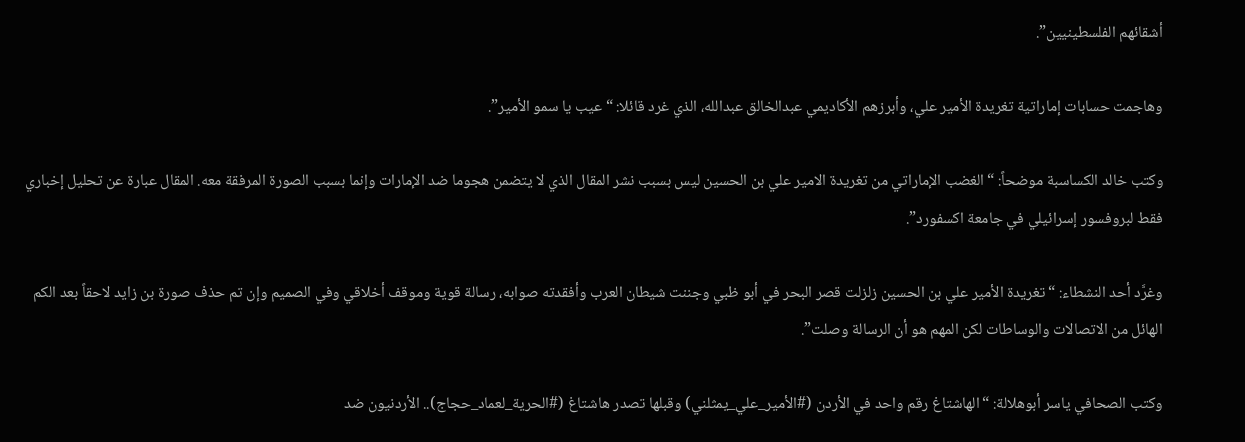أشقائهم الفلسطينيين”.

وهاجمت حسابات إماراتية تغريدة الأمير علي، وأبرزهم الأكاديمي عبدالخالق عبدالله، الذي غرد قائلا: “عيب يا سمو الأمير”.

وكتب خالد الكساسبة موضحاً: “الغضب الإماراتي من تغريدة الامير علي بن الحسين ليس بسبب نشر المقال الذي لا يتضمن هجوما ضد الإمارات وإنما بسبب الصورة المرفقة معه. المقال عبارة عن تحليل إخباري فقط لبروفسور إسرائيلي في جامعة اكسفورد”.

وغرَّد أحد النشطاء: “تغريدة الأمير علي بن الحسين زلزلت قصر البحر في أبو ظبي وجننت شيطان العرب وأفقدته صوابه، رسالة قوية وموقف أخلاقي وفي الصميم وإن تم حذف صورة بن زايد لاحقاً بعد الكم الهائل من الاتصالات والوساطات لكن المهم هو أن الرسالة وصلت”.

وكتب الصحافي ياسر أبوهلالة: “الهاشتاغ رقم واحد في الأردن (#الأمير_علي_يمثلني) وقبلها تصدر هاشتاغ (#الحرية_لعماد_حجاج).. الأردنيون ضد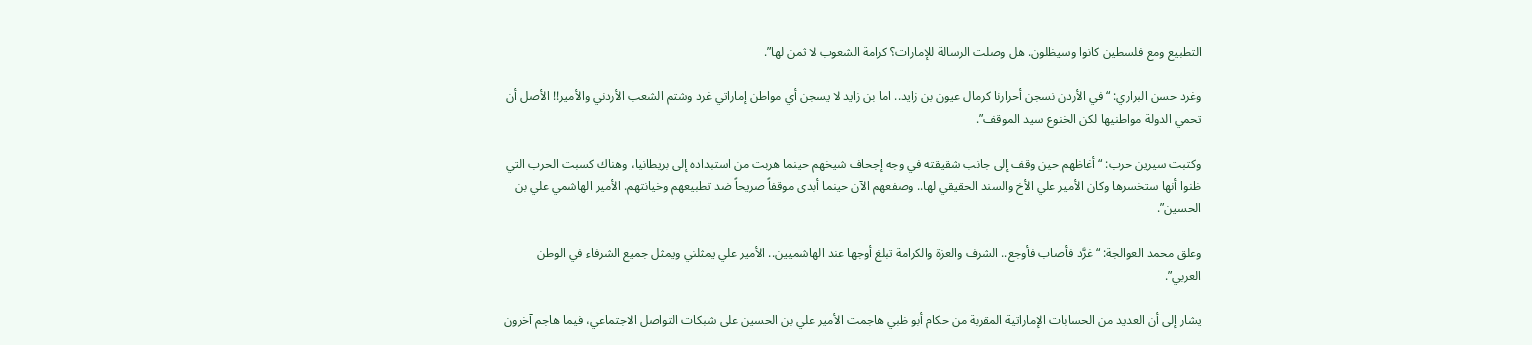التطبيع ومع فلسطين كانوا وسيظلون. هل وصلت الرسالة للإمارات؟ كرامة الشعوب لا ثمن لها”.

وغرد حسن البراري: “في الأردن نسجن أحرارنا كرمال عيون بن زايد.. اما بن زايد لا يسجن أي مواطن إماراتي غرد وشتم الشعب الأردني والأمير!! الأصل أن تحمي الدولة مواطنيها لكن الخنوع سيد الموقف”.

وكتبت سيرين حرب: “أغاظهم حين وقف إلى جانب شقيقته في وجه إجحاف شيخهم حينما هربت من استبداده إلى بريطانيا، وهناك كسبت الحرب التي ظنوا أنها ستخسرها وكان الأمير علي الأخ والسند الحقيقي لها.. وصفعهم الآن حينما أبدى موقفاً صريحاً ضد تطبيعهم وخيانتهم. الأمير الهاشمي علي بن الحسين”.

وعلق محمد العوالجة: “غرَّد فأصاب فأوجع.. الشرف والعزة والكرامة تبلغ أوجها عند الهاشميين.. الأمير علي يمثلني ويمثل جميع الشرفاء في الوطن العربي”.

يشار إلى أن العديد من الحسابات الإماراتية المقربة من حكام أبو ظبي هاجمت الأمير علي بن الحسين على شبكات التواصل الاجتماعي، فيما هاجم آخرون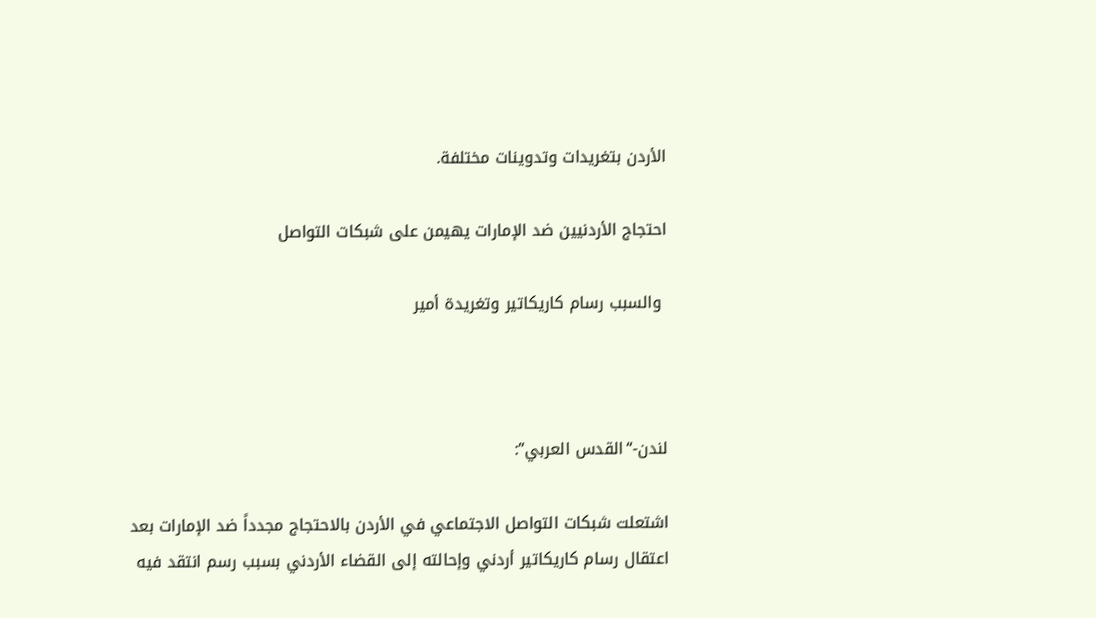الأردن بتغريدات وتدوينات مختلفة.

احتجاج الأردنيين ضد الإمارات يهيمن على شبكات التواصل

 والسبب رسام كاريكاتير وتغريدة أمير



لندن-“القدس العربي”:

اشتعلت شبكات التواصل الاجتماعي في الأردن بالاحتجاج مجدداً ضد الإمارات بعد اعتقال رسام كاريكاتير أردني وإحالته إلى القضاء الأردني بسبب رسم انتقد فيه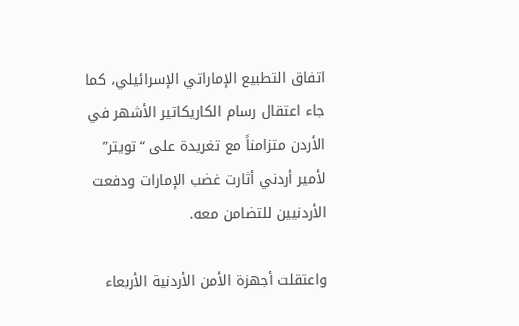اتفاق التطبيع الإماراتي الإسرائيلي، كما جاء اعتقال رسام الكاريكاتير الأشهر في الأردن متزامناً مع تغريدة على “تويتر” لأمير أردني أثارت غضب الإمارات ودفعت الأردنيين للتضامن معه.

واعتقلت أجهزة الأمن الأردنية الأربعاء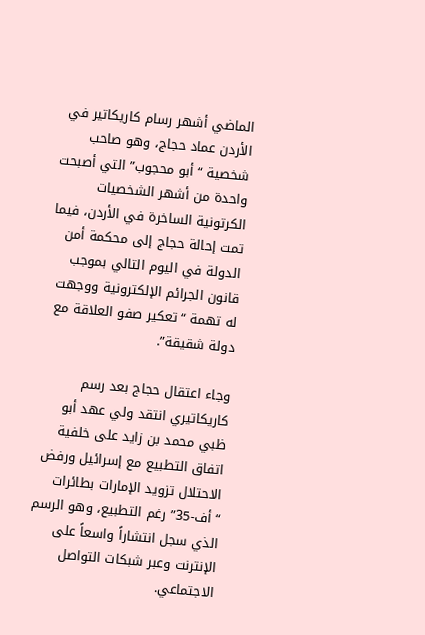الماضي أشهر رسام كاريكاتير في الأردن عماد حجاج، وهو صاحب شخصية “أبو محجوب” التي أصبحت واحدة من أشهر الشخصيات الكرتونية الساخرة في الأردن، فيما تمت إحالة حجاج إلى محكمة أمن الدولة في اليوم التالي بموجب قانون الجرائم الإلكترونية ووجهت له تهمة “تعكير صفو العلاقة مع دولة شقيقة”.

وجاء اعتقال حجاج بعد رسم كاريكاتيري انتقد ولي عهد أبو ظبي محمد بن زايد على خلفية اتفاق التطبيع مع إسرائيل ورفض الاحتلال تزويد الإمارات بطائرات “أف-35” رغم التطبيع، وهو الرسم الذي سجل انتشاراً واسعاً على الإنترنت وعبر شبكات التواصل الاجتماعي.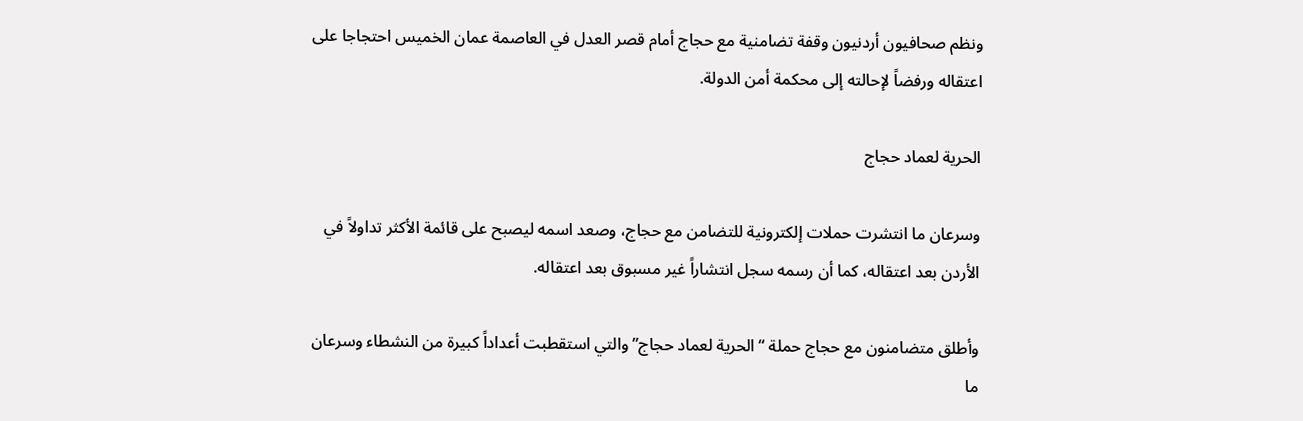ونظم صحافيون أردنيون وقفة تضامنية مع حجاج أمام قصر العدل في العاصمة عمان الخميس احتجاجا على اعتقاله ورفضاً لإحالته إلى محكمة أمن الدولة.

الحرية لعماد حجاج

وسرعان ما انتشرت حملات إلكترونية للتضامن مع حجاج، وصعد اسمه ليصبح على قائمة الأكثر تداولاً في الأردن بعد اعتقاله، كما أن رسمه سجل انتشاراً غير مسبوق بعد اعتقاله.

وأطلق متضامنون مع حجاج حملة “الحرية لعماد حجاج” والتي استقطبت أعداداً كبيرة من النشطاء وسرعان ما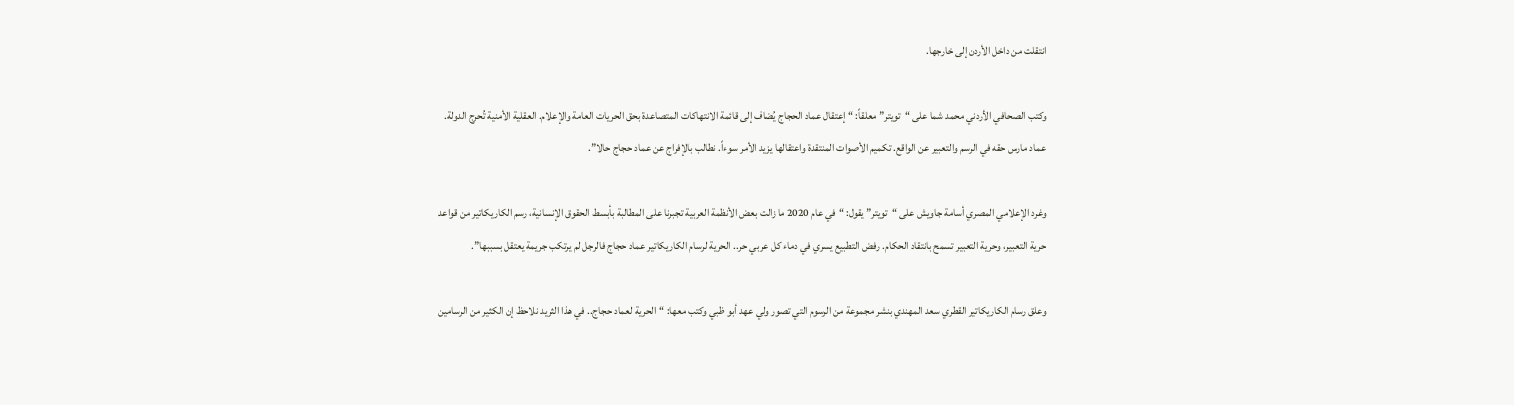انتقلت من داخل الأردن إلى خارجها.

وكتب الصحافي الأردني محمد شما على “تويتر” معلقاً: “إعتقال عماد الحجاج يُضاف إلى قائمة الانتهاكات المتصاعدة بحق الحريات العامة والإعلام. العقلية الأمنية تُحرج الدولة. عماد مارس حقه في الرسم والتعبير عن الواقع. تكميم الأصوات المنتقدة واعتقالها يزيد الأمر سوءاً. نطالب بالإفراج عن عماد حجاج حالا”.

وغرد الإعلامي المصري أسامة جاويش على “تويتر” يقول: “في عام 2020 ما زالت بعض الأنظمة العربية تجبرنا على المطالبة بأبسط الحقوق الإنسانية، رسم الكاريكاتير من قواعد حرية التعبير، وحرية التعبير تسمح بانتقاد الحكام. رفض التطبيع يسري في دماء كل عربي حر.. الحرية لرسام الكاريكاتير عماد حجاج فالرجل لم يرتكب جريمة يعتقل بسببها”.

وعلق رسام الكاريكاتير القطري سعد المهندي بنشر مجموعة من الرسوم التي تصور ولي عهد أبو ظبي وكتب معها: “الحرية لعماد حجاج.. في هذا الثريد نلاحظ إن الكثير من الرسامين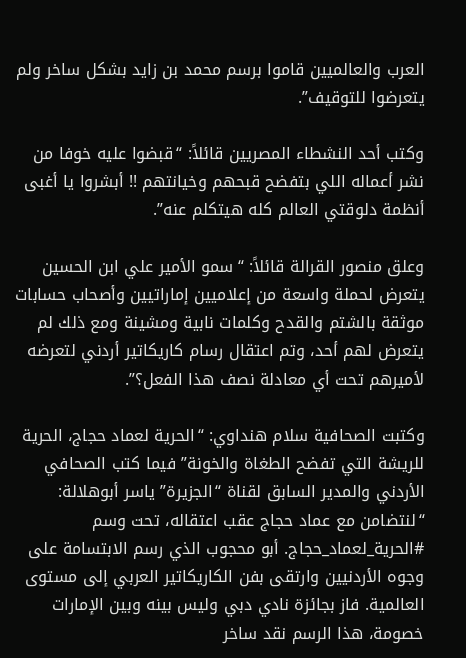العرب والعالميين قاموا برسم محمد بن زايد بشكل ساخر ولم يتعرضوا للتوقيف”.

وكتب أحد النشطاء المصريين قائلاً: “قبضوا عليه خوفا من نشر أعماله اللي بتفضح قبحهم وخيانتهم !! أبشروا يا أغبى أنظمة دلوقتي العالم كله هيتكلم عنه”.

وعلق منصور القرالة قائلاً: “سمو الأمير علي ابن الحسين يتعرض لحملة واسعة من إعلاميين إماراتيين وأصحاب حسابات موثقة بالشتم والقدح وكلمات نابية ومشينة ومع ذلك لم يتعرض لهم أحد، وتم اعتقال رسام كاريكاتير أردني لتعرضه لأميرهم تحت أي معادلة نصف هذا الفعل؟”.

وكتبت الصحافية سلام هنداوي: “الحرية لعماد حجاج، الحرية للريشة التي تفضح الطغاة والخونة” فيما كتب الصحافي الأردني والمدير السابق لقناة “الجزيرة” ياسر أبوهلالة: “لنتضامن مع عماد حجاج عقب اعتقاله، تحت وسم #الحرية_لعماد_حجاج. أبو محجوب الذي رسم الابتسامة على وجوه الأردنيين وارتقى بفن الكاريكاتير العربي إلى مستوى العالمية. فاز بجائزة نادي دبي وليس بينه وبين الإمارات خصومة، هذا الرسم نقد ساخر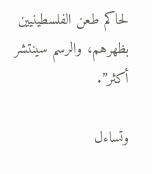لحاكم طعن الفلسطينيين بظهرهم، والرسم سينتشر أكثر”.

وتساءل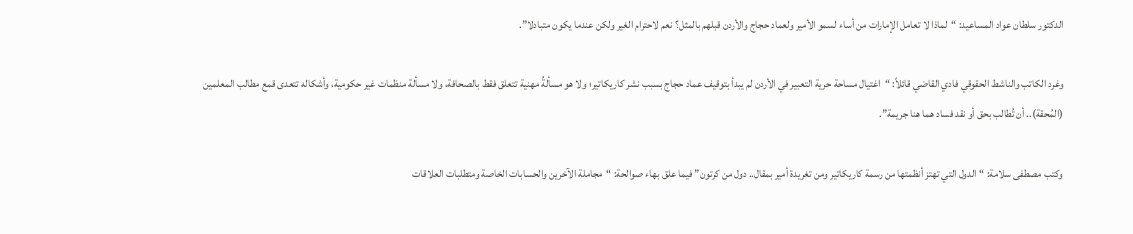الدكتور سلطان عواد المساعيد: “لماذا لا تعامل الإمارات من أساء لسمو الأمير ولعماد حجاج والأردن قبلهم بالمثل؟ نعم لاحترام الغير ولكن عندما يكون متبادلا”.

وغرد الكاتب والناشط الحقوقي فادي القاضي قائلاً: “اغتيال مساحة حرية التعبير في الأردن لم يبدأ بتوقيف عماد حجاج بسبب نشر كاريكاتير؛ ولا هو مسألةُ مهنية تتعلق فقط بالصحافة، ولا مسألة منظمات غير حكومية، وأشكاله تتعدى قمع مطالب المعلمين (المُحقة).. أن تُطالب بحق أو نقد فساد هما هنا جريمة”.

وكتب مصطفى سلامة: “الدول التي تهتز أنظمتها من رسمة كاريكاتير ومن تغريدة أمير بمقال.. دول من كرتون” فيما علق بهاء صوالحة: “مجاملة الآخرين والحسابات الخاصة ومتطلبات العلاقات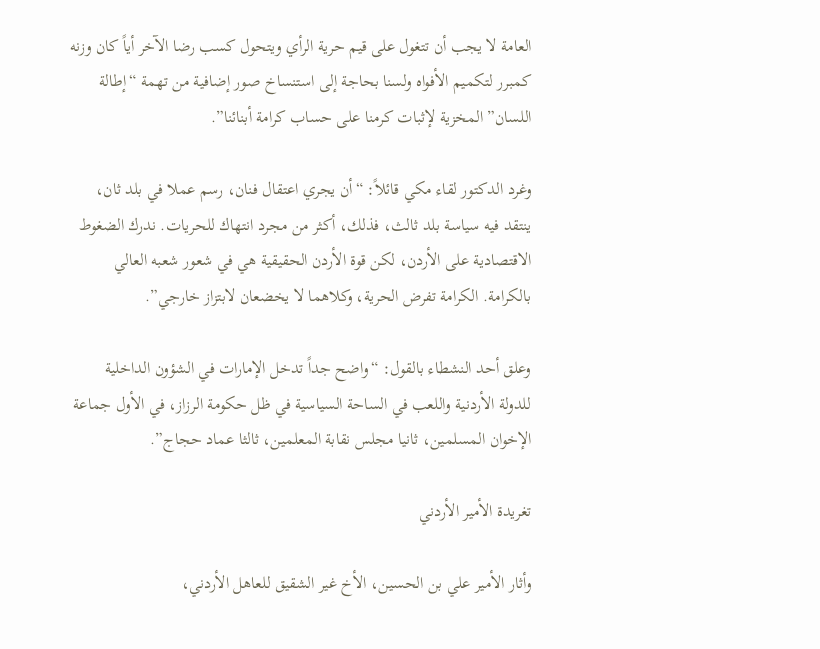العامة لا يجب أن تتغول على قيم حرية الرأي ويتحول كسب رضا الآخر أياً كان وزنه كمبرر لتكميم الأفواه ولسنا بحاجة إلى استنساخ صور إضافية من تهمة “إطالة اللسان” المخزية لإثبات كرمنا على حساب كرامة أبنائنا”.

وغرد الدكتور لقاء مكي قائلاً: “أن يجري اعتقال فنان، رسم عملا في بلد ثان، ينتقد فيه سياسة بلد ثالث، فذلك، أكثر من مجرد انتهاك للحريات. ندرك الضغوط الاقتصادية على الأردن، لكن قوة الأردن الحقيقية هي في شعور شعبه العالي بالكرامة. الكرامة تفرض الحرية، وكلاهما لا يخضعان لابتزاز خارجي”.

وعلق أحد النشطاء بالقول: “واضح جداً تدخل الإمارات في الشؤون الداخلية للدولة الأردنية واللعب في الساحة السياسية في ظل حكومة الرزاز، في الأول جماعة الإخوان المسلمين، ثانيا مجلس نقابة المعلمين، ثالثا عماد حجاج”.

تغريدة الأمير الأردني

وأثار الأمير علي بن الحسين، الأخ غير الشقيق للعاهل الأردني،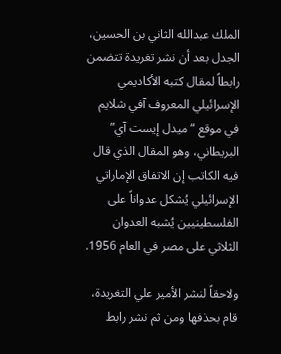الملك عبدالله الثاني بن الحسين، الجدل بعد أن نشر تغريدة تتضمن رابطاً لمقال كتبه الأكاديمي الإسرائيلي المعروف آفي شلايم في موقع “ميدل إيست آي” البريطاني، وهو المقال الذي قال فيه الكاتب إن الاتفاق الإماراتي الإسرائيلي يُشكل عدواناً على الفلسطينيين يُشبه العدوان الثلاثي على مصر في العام 1956.

ولاحقاً لنشر الأمير علي التغريدة، قام بحذفها ومن ثم نشر رابط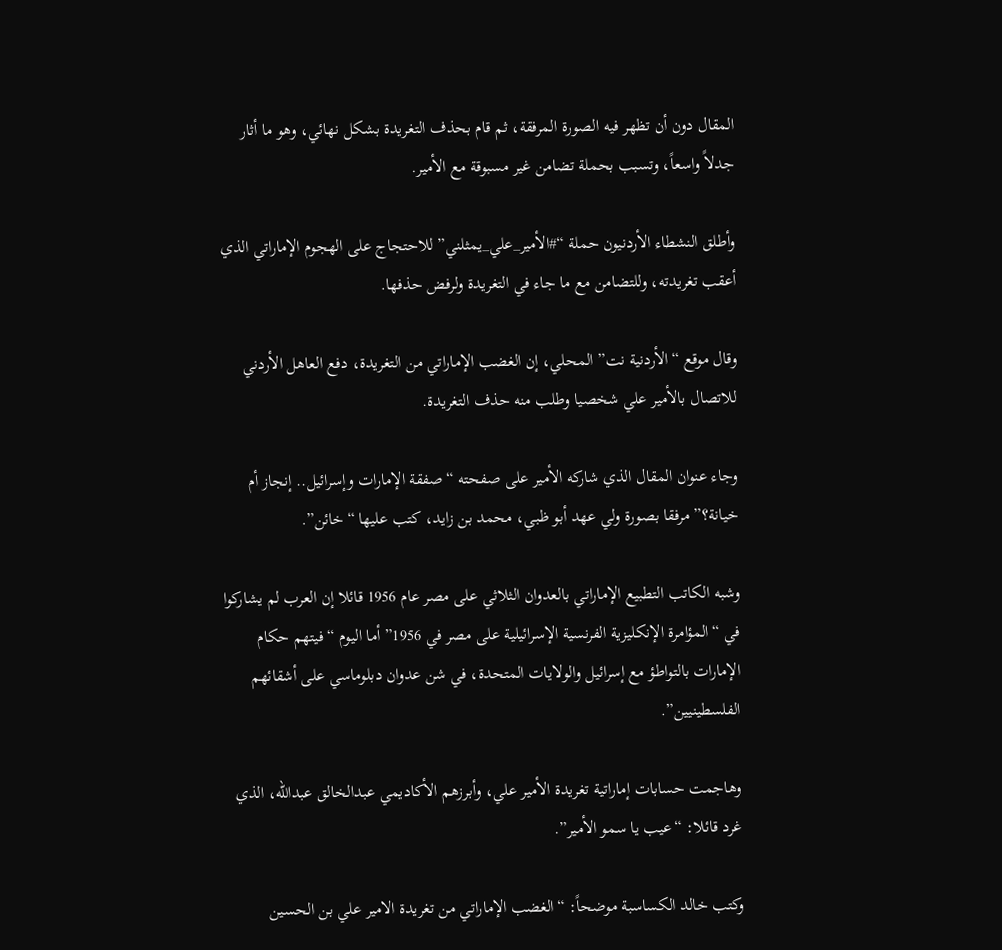المقال دون أن تظهر فيه الصورة المرفقة، ثم قام بحذف التغريدة بشكل نهائي، وهو ما أثار جدلاً واسعاً، وتسبب بحملة تضامن غير مسبوقة مع الأمير.

وأطلق النشطاء الأردنيون حملة “#الأمير_علي_يمثلني” للاحتجاج على الهجوم الإماراتي الذي أعقب تغريدته، وللتضامن مع ما جاء في التغريدة ولرفض حذفها.

وقال موقع “الأردنية نت” المحلي، إن الغضب الإماراتي من التغريدة، دفع العاهل الأردني للاتصال بالأمير علي شخصيا وطلب منه حذف التغريدة.

وجاء عنوان المقال الذي شاركه الأمير على صفحته “صفقة الإمارات وإسرائيل.. إنجاز أم خيانة؟” مرفقا بصورة ولي عهد أبو ظبي، محمد بن زايد، كتب عليها “خائن”.

وشبه الكاتب التطبيع الإماراتي بالعدوان الثلاثي على مصر عام 1956 قائلا إن العرب لم يشاركوا في “المؤامرة الإنكليزية الفرنسية الإسرائيلية على مصر في 1956” أما اليوم “فيتهم حكام الإمارات بالتواطؤ مع إسرائيل والولايات المتحدة، في شن عدوان دبلوماسي على أشقائهم الفلسطينيين”.

وهاجمت حسابات إماراتية تغريدة الأمير علي، وأبرزهم الأكاديمي عبدالخالق عبدالله، الذي غرد قائلا: “عيب يا سمو الأمير”.

وكتب خالد الكساسبة موضحاً: “الغضب الإماراتي من تغريدة الامير علي بن الحسين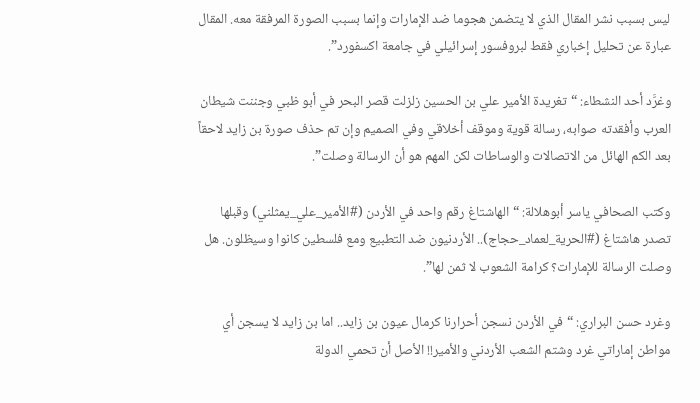ليس بسبب نشر المقال الذي لا يتضمن هجوما ضد الإمارات وإنما بسبب الصورة المرفقة معه. المقال عبارة عن تحليل إخباري فقط لبروفسور إسرائيلي في جامعة اكسفورد”.

وغرَّد أحد النشطاء: “تغريدة الأمير علي بن الحسين زلزلت قصر البحر في أبو ظبي وجننت شيطان العرب وأفقدته صوابه، رسالة قوية وموقف أخلاقي وفي الصميم وإن تم حذف صورة بن زايد لاحقاً بعد الكم الهائل من الاتصالات والوساطات لكن المهم هو أن الرسالة وصلت”.

وكتب الصحافي ياسر أبوهلالة: “الهاشتاغ رقم واحد في الأردن (#الأمير_علي_يمثلني) وقبلها تصدر هاشتاغ (#الحرية_لعماد_حجاج).. الأردنيون ضد التطبيع ومع فلسطين كانوا وسيظلون. هل وصلت الرسالة للإمارات؟ كرامة الشعوب لا ثمن لها”.

وغرد حسن البراري: “في الأردن نسجن أحرارنا كرمال عيون بن زايد.. اما بن زايد لا يسجن أي مواطن إماراتي غرد وشتم الشعب الأردني والأمير!! الأصل أن تحمي الدولة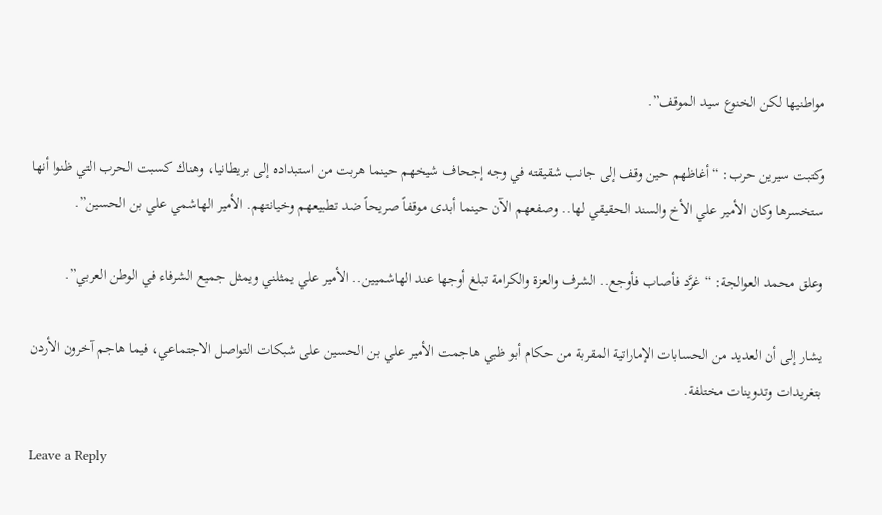مواطنيها لكن الخنوع سيد الموقف”.

وكتبت سيرين حرب: “أغاظهم حين وقف إلى جانب شقيقته في وجه إجحاف شيخهم حينما هربت من استبداده إلى بريطانيا، وهناك كسبت الحرب التي ظنوا أنها ستخسرها وكان الأمير علي الأخ والسند الحقيقي لها.. وصفعهم الآن حينما أبدى موقفاً صريحاً ضد تطبيعهم وخيانتهم. الأمير الهاشمي علي بن الحسين”.

وعلق محمد العوالجة: “غرَّد فأصاب فأوجع.. الشرف والعزة والكرامة تبلغ أوجها عند الهاشميين.. الأمير علي يمثلني ويمثل جميع الشرفاء في الوطن العربي”.

يشار إلى أن العديد من الحسابات الإماراتية المقربة من حكام أبو ظبي هاجمت الأمير علي بن الحسين على شبكات التواصل الاجتماعي، فيما هاجم آخرون الأردن بتغريدات وتدوينات مختلفة.

Leave a Reply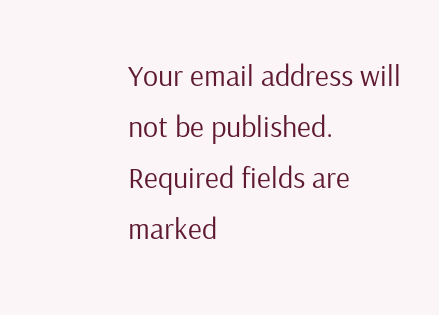Your email address will not be published. Required fields are marked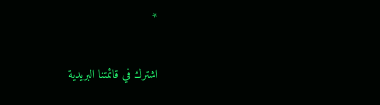*

اشترك في قائمتنا البريدية